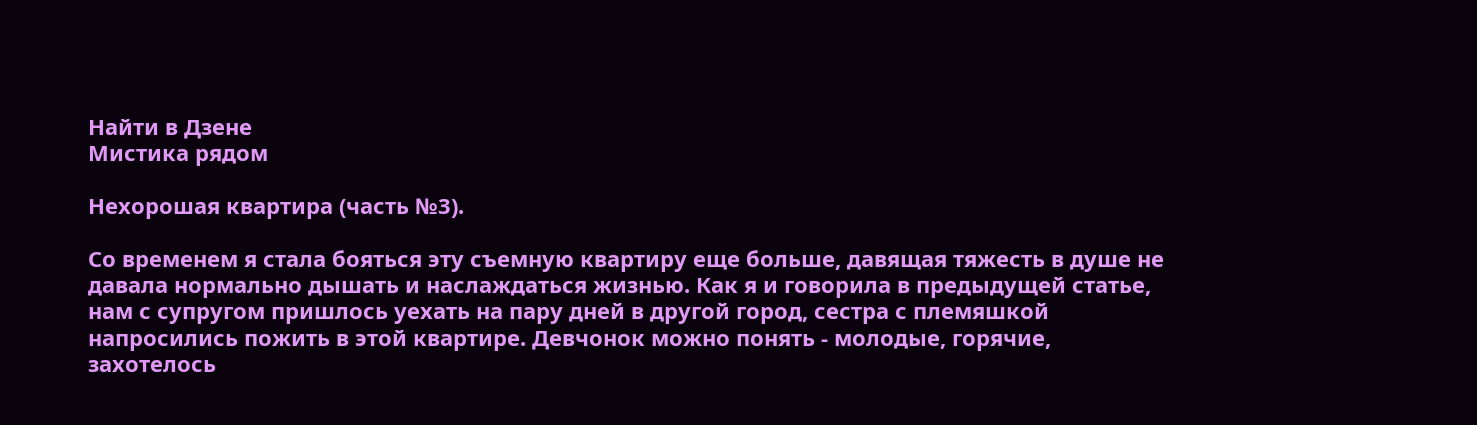Найти в Дзене
Мистика рядом

Нехорошая квартира (часть №3).

Со временем я стала бояться эту съемную квартиру еще больше, давящая тяжесть в душе не давала нормально дышать и наслаждаться жизнью. Как я и говорила в предыдущей статье, нам с супругом пришлось уехать на пару дней в другой город, сестра с племяшкой напросились пожить в этой квартире. Девчонок можно понять - молодые, горячие, захотелось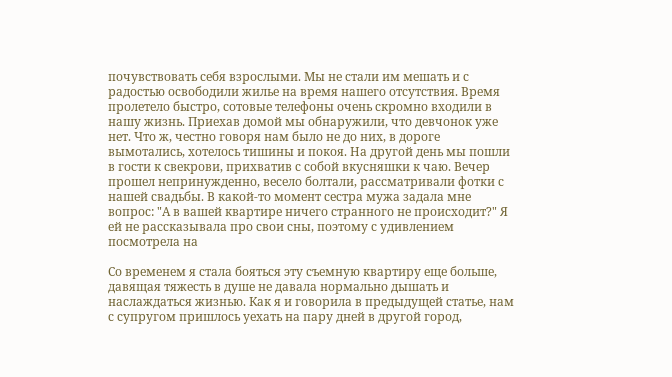почувствовать себя взрослыми. Мы не стали им мешать и с радостью освободили жилье на время нашего отсутствия. Время пролетело быстро, сотовые телефоны очень скромно входили в нашу жизнь. Приехав домой мы обнаружили, что девчонок уже нет. Что ж, честно говоря нам было не до них, в дороге вымотались, хотелось тишины и покоя. На другой день мы пошли в гости к свекрови, прихватив с собой вкусняшки к чаю. Вечер прошел непринужденно, весело болтали, рассматривали фотки с нашей свадьбы. В какой-то момент сестра мужа задала мне вопрос: "А в вашей квартире ничего странного не происходит?" Я ей не рассказывала про свои сны, поэтому с удивлением посмотрела на

Со временем я стала бояться эту съемную квартиру еще больше, давящая тяжесть в душе не давала нормально дышать и наслаждаться жизнью. Как я и говорила в предыдущей статье, нам с супругом пришлось уехать на пару дней в другой город,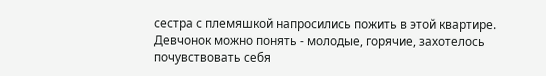сестра с племяшкой напросились пожить в этой квартире. Девчонок можно понять - молодые, горячие, захотелось почувствовать себя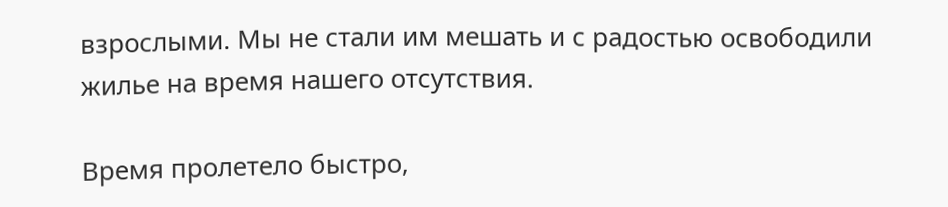взрослыми. Мы не стали им мешать и с радостью освободили жилье на время нашего отсутствия.

Время пролетело быстро,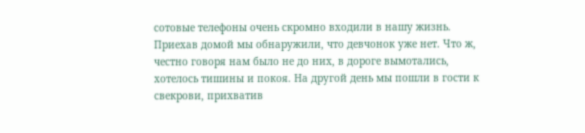сотовые телефоны очень скромно входили в нашу жизнь. Приехав домой мы обнаружили, что девчонок уже нет. Что ж, честно говоря нам было не до них, в дороге вымотались, хотелось тишины и покоя. На другой день мы пошли в гости к свекрови, прихватив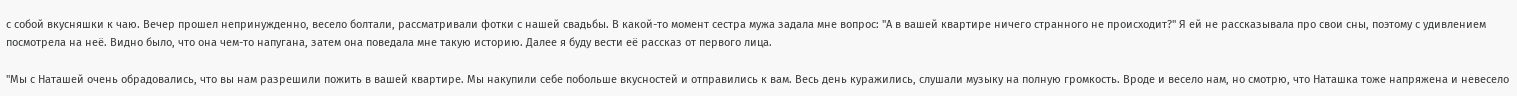с собой вкусняшки к чаю. Вечер прошел непринужденно, весело болтали, рассматривали фотки с нашей свадьбы. В какой-то момент сестра мужа задала мне вопрос: "А в вашей квартире ничего странного не происходит?" Я ей не рассказывала про свои сны, поэтому с удивлением посмотрела на неё. Видно было, что она чем-то напугана, затем она поведала мне такую историю. Далее я буду вести её рассказ от первого лица.

"Мы с Наташей очень обрадовались, что вы нам разрешили пожить в вашей квартире. Мы накупили себе побольше вкусностей и отправились к вам. Весь день куражились, слушали музыку на полную громкость. Вроде и весело нам, но смотрю, что Наташка тоже напряжена и невесело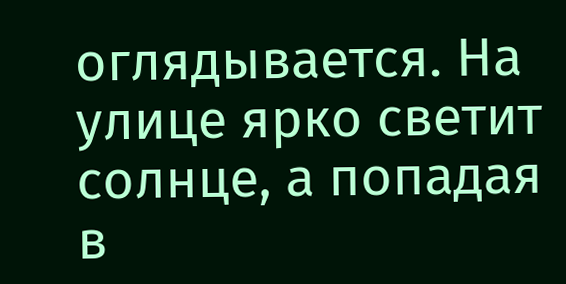оглядывается. На улице ярко светит солнце, а попадая в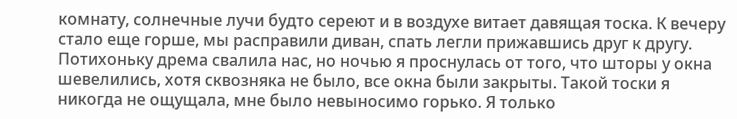комнату, солнечные лучи будто сереют и в воздухе витает давящая тоска. К вечеру стало еще горше, мы расправили диван, спать легли прижавшись друг к другу. Потихоньку дрема свалила нас, но ночью я проснулась от того, что шторы у окна шевелились, хотя сквозняка не было, все окна были закрыты. Такой тоски я никогда не ощущала, мне было невыносимо горько. Я только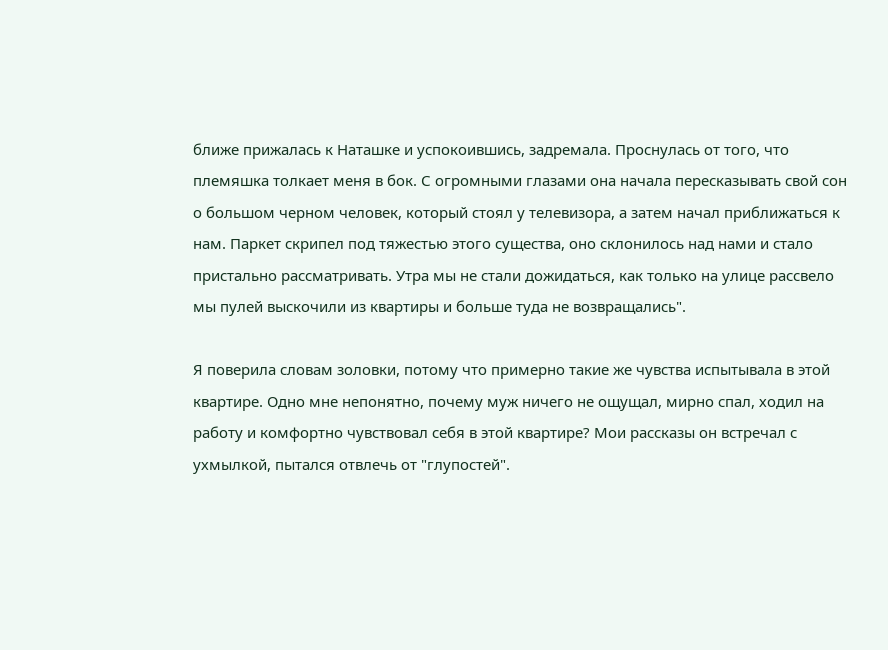ближе прижалась к Наташке и успокоившись, задремала. Проснулась от того, что племяшка толкает меня в бок. С огромными глазами она начала пересказывать свой сон о большом черном человек, который стоял у телевизора, а затем начал приближаться к нам. Паркет скрипел под тяжестью этого существа, оно склонилось над нами и стало пристально рассматривать. Утра мы не стали дожидаться, как только на улице рассвело мы пулей выскочили из квартиры и больше туда не возвращались".

Я поверила словам золовки, потому что примерно такие же чувства испытывала в этой квартире. Одно мне непонятно, почему муж ничего не ощущал, мирно спал, ходил на работу и комфортно чувствовал себя в этой квартире? Мои рассказы он встречал с ухмылкой, пытался отвлечь от "глупостей".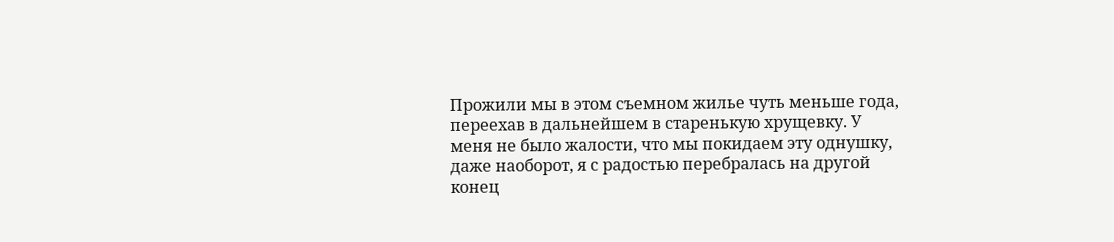Прожили мы в этом съемном жилье чуть меньше года, переехав в дальнейшем в старенькую хрущевку. У меня не было жалости, что мы покидаем эту однушку, даже наоборот, я с радостью перебралась на другой конец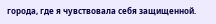города, где я чувствовала себя защищенной.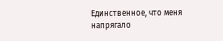Единственное, что меня напрягало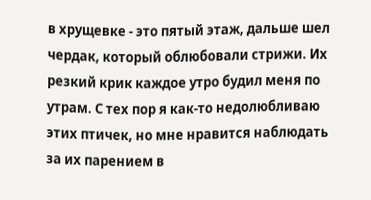в хрущевке - это пятый этаж, дальше шел чердак, который облюбовали стрижи. Их резкий крик каждое утро будил меня по утрам. С тех пор я как-то недолюбливаю этих птичек, но мне нравится наблюдать за их парением в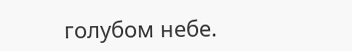голубом небе.